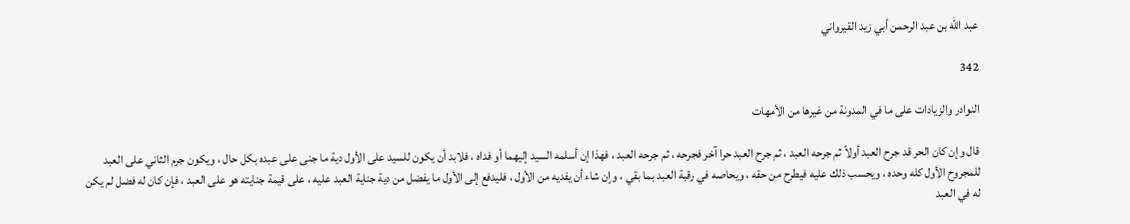عبد الله بن عبد الرحمن أبي زيد القيرواني

342

النوادر والزيادات على ما في المدونة من غيرها من الأمهات

قال وإن كان الحر قد جرح العبد أولاً ثم جرحه العبد ، ثم جرح العبد حرا آخر فجرحه ، ثم جرحه العبد ، فهذا إن أسلمه السيد إليهما أو فداه ، فلابد أن يكون للسيد على الأول دية ما جنى على عبده بكل حال ، ويكون جرم الثاني على العبد للمجروح الأول كله وحده ، ويحسب ذلك عليه فيطرح من حقه ، ويحاصه في رقبة العبد بما بقي ، وإن شاء أن يفديه من الأول ، فليدفع إلى الأول ما يفضل من دية جناية العبد عليه ، على قيمة جنايته هو على العبد ، فإن كان له فضل لم يكن له في العبد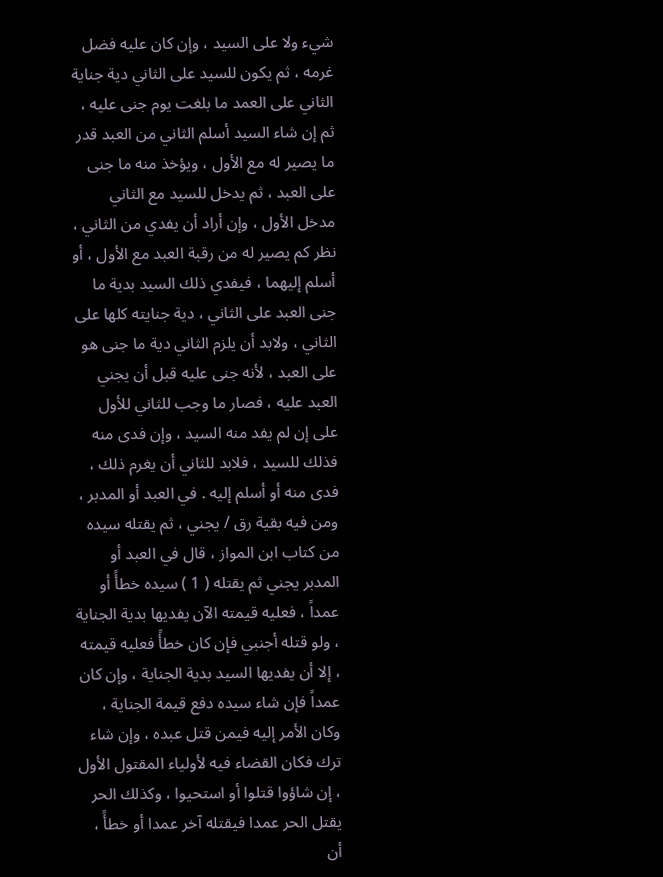شيء ولا على السيد ، وإن كان عليه فضل غرمه ، ثم يكون للسيد على الثاني دية جناية الثاني على العمد ما بلغت يوم جنى عليه ، ثم إن شاء السيد أسلم الثاني من العبد قدر ما يصير له مع الأول ، ويؤخذ منه ما جنى على العبد ، ثم يدخل للسيد مع الثاني مدخل الأول ، وإن أراد أن يفدي من الثاني ، نظر كم يصير له من رقبة العبد مع الأول ، أو أسلم إليهما ، فيفدي ذلك السيد بدية ما جنى العبد على الثاني ، دية جنايته كلها على الثاني ، ولابد أن يلزم الثاني دية ما جنى هو على العبد ، لأنه جنى عليه قبل أن يجني العبد عليه ، فصار ما وجب للثاني للأول على إن لم يفد منه السيد ، وإن فدى منه فذلك للسيد ، فلابد للثاني أن يغرم ذلك ، فدى منه أو أسلم إليه . في العبد أو المدبر ، ومن فيه بقية رق / يجني ، ثم يقتله سيده من كتاب ابن المواز ، قال في العبد أو المدبر يجني ثم يقتله ( 1 ) سيده خطأً أو عمداً ، فعليه قيمته الآن يفديها بدية الجناية ، ولو قتله أجنبي فإن كان خطأً فعليه قيمته ، إلا أن يفديها السيد بدية الجناية ، وإن كان عمداً فإن شاء سيده دفع قيمة الجناية ، وكان الأمر إليه فيمن قتل عبده ، وإن شاء ترك فكان القضاء فيه لأولياء المقتول الأول ، إن شاؤوا قتلوا أو استحيوا ، وكذلك الحر يقتل الحر عمدا فيقتله آخر عمدا أو خطأً ، أن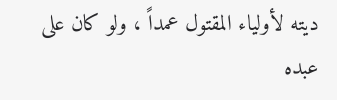ديته لأولياء المقتول عمداً ، ولو كان على عبده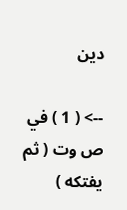دين

--> ( 1 ) في ص وت ( ثم يفتكه )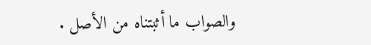والصواب ما أثبتناه من الأصل .